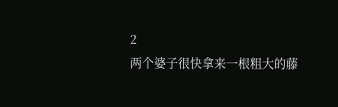2
两个婆子很快拿来一根粗大的藤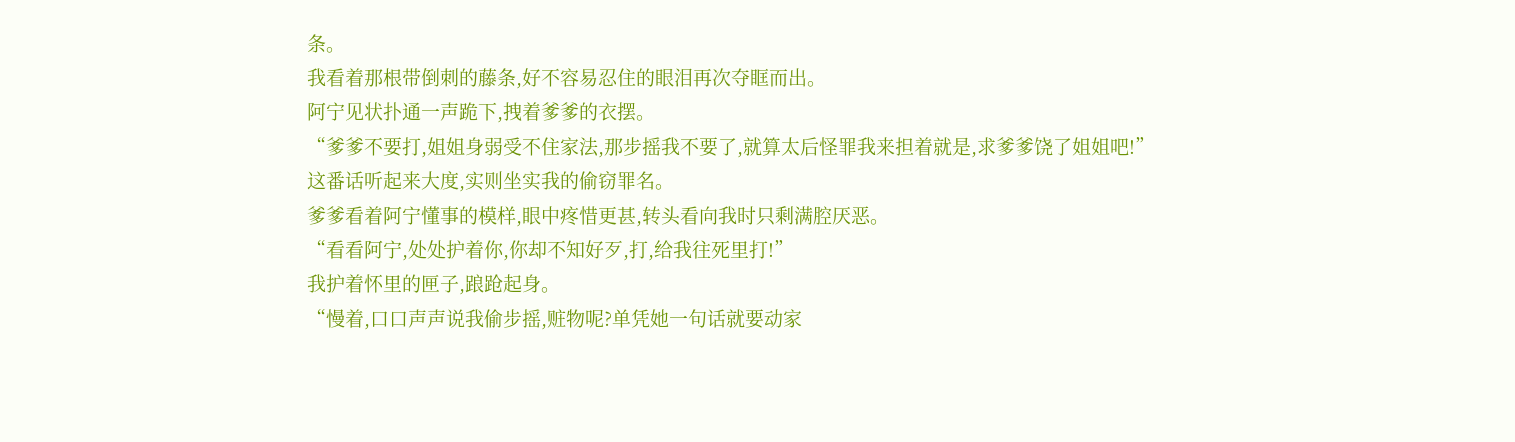条。
我看着那根带倒刺的藤条,好不容易忍住的眼泪再次夺眶而出。
阿宁见状扑通一声跪下,拽着爹爹的衣摆。
“爹爹不要打,姐姐身弱受不住家法,那步摇我不要了,就算太后怪罪我来担着就是,求爹爹饶了姐姐吧!”
这番话听起来大度,实则坐实我的偷窃罪名。
爹爹看着阿宁懂事的模样,眼中疼惜更甚,转头看向我时只剩满腔厌恶。
“看看阿宁,处处护着你,你却不知好歹,打,给我往死里打!”
我护着怀里的匣子,踉跄起身。
“慢着,口口声声说我偷步摇,赃物呢?单凭她一句话就要动家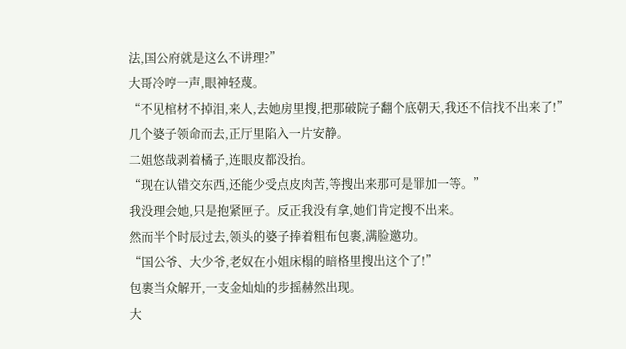法,国公府就是这么不讲理?”
大哥冷哼一声,眼神轻蔑。
“不见棺材不掉泪,来人,去她房里搜,把那破院子翻个底朝天,我还不信找不出来了!”
几个婆子领命而去,正厅里陷入一片安静。
二姐悠哉剥着橘子,连眼皮都没抬。
“现在认错交东西,还能少受点皮肉苦,等搜出来那可是罪加一等。”
我没理会她,只是抱紧匣子。反正我没有拿,她们肯定搜不出来。
然而半个时辰过去,领头的婆子捧着粗布包裹,满脸邀功。
“国公爷、大少爷,老奴在小姐床榻的暗格里搜出这个了!”
包裹当众解开,一支金灿灿的步摇赫然出现。
大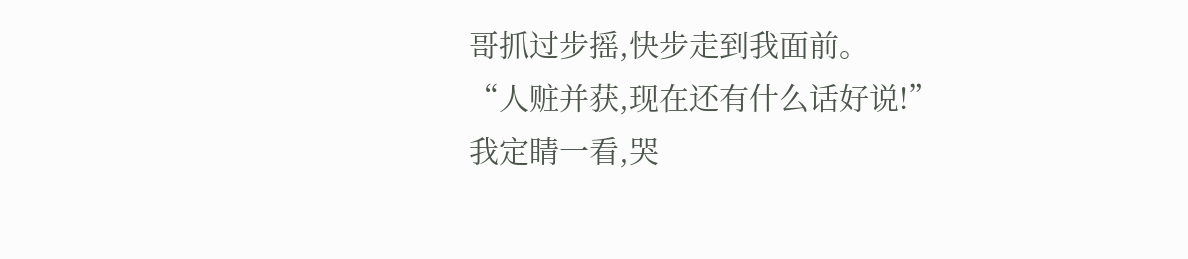哥抓过步摇,快步走到我面前。
“人赃并获,现在还有什么话好说!”
我定睛一看,哭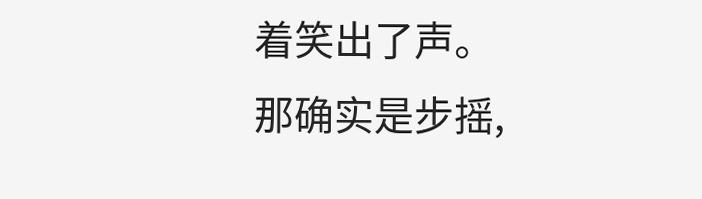着笑出了声。
那确实是步摇,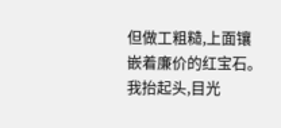但做工粗糙,上面镶嵌着廉价的红宝石。
我抬起头,目光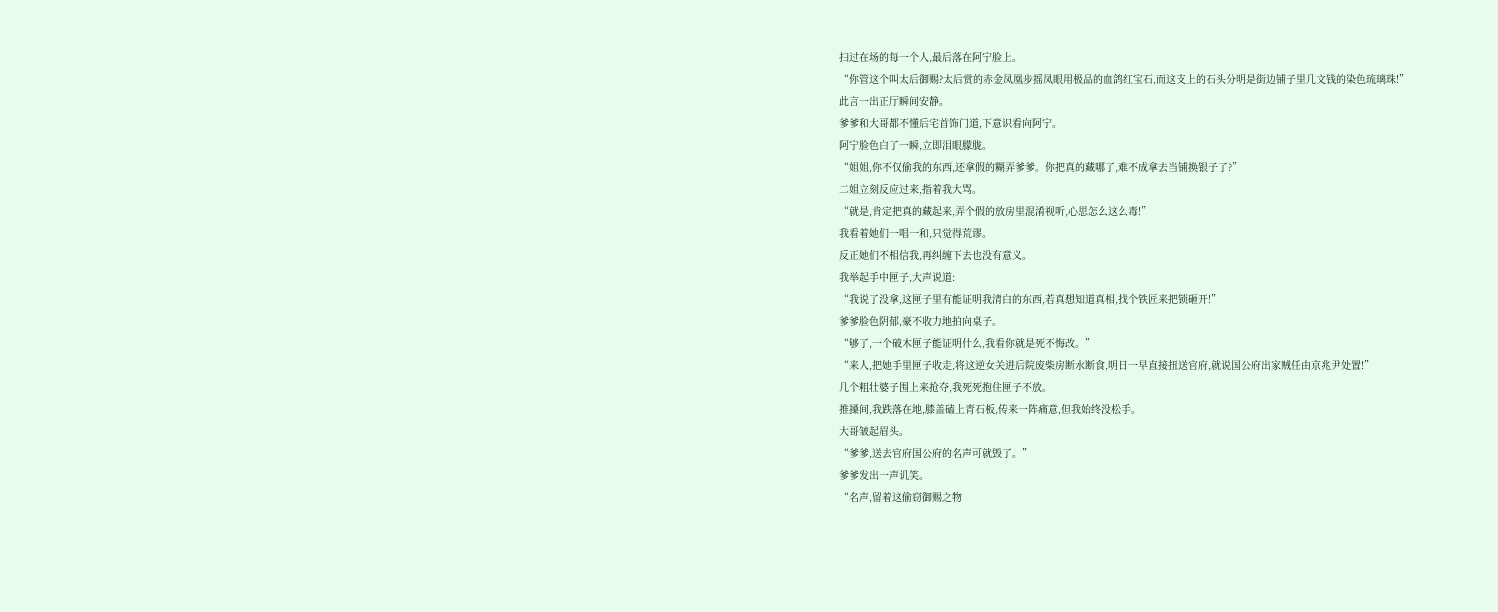扫过在场的每一个人,最后落在阿宁脸上。
“你管这个叫太后御赐?太后赏的赤金凤凰步摇凤眼用极品的血鸽红宝石,而这支上的石头分明是街边铺子里几文钱的染色琉璃珠!”
此言一出正厅瞬间安静。
爹爹和大哥都不懂后宅首饰门道,下意识看向阿宁。
阿宁脸色白了一瞬,立即泪眼朦胧。
“姐姐,你不仅偷我的东西,还拿假的糊弄爹爹。你把真的藏哪了,难不成拿去当铺换银子了?”
二姐立刻反应过来,指着我大骂。
“就是,肯定把真的藏起来,弄个假的放房里混淆视听,心思怎么这么毒!”
我看着她们一唱一和,只觉得荒谬。
反正她们不相信我,再纠缠下去也没有意义。
我举起手中匣子,大声说道:
“我说了没拿,这匣子里有能证明我清白的东西,若真想知道真相,找个铁匠来把锁砸开!”
爹爹脸色阴郁,豪不收力地拍向桌子。
“够了,一个破木匣子能证明什么,我看你就是死不悔改。”
“来人,把她手里匣子收走,将这逆女关进后院废柴房断水断食,明日一早直接扭送官府,就说国公府出家贼任由京兆尹处置!”
几个粗壮婆子围上来抢夺,我死死抱住匣子不放。
推搡间,我跌落在地,膝盖磕上青石板,传来一阵痛意,但我始终没松手。
大哥皱起眉头。
“爹爹,送去官府国公府的名声可就毁了。”
爹爹发出一声讥笑。
“名声,留着这偷窃御赐之物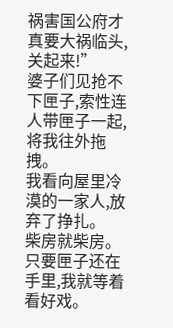祸害国公府才真要大祸临头,关起来!”
婆子们见抢不下匣子,索性连人带匣子一起,将我往外拖拽。
我看向屋里冷漠的一家人,放弃了挣扎。
柴房就柴房。
只要匣子还在手里,我就等着看好戏。